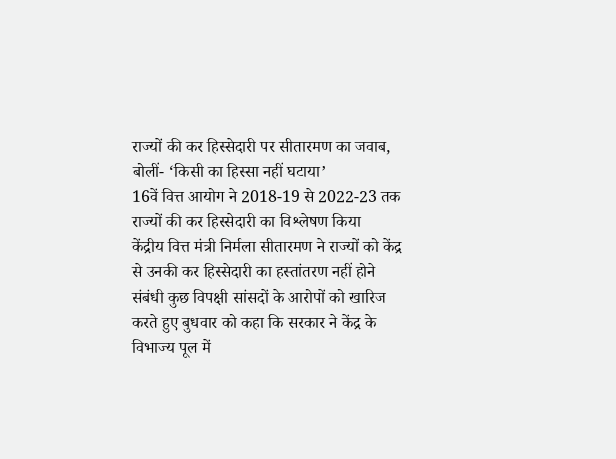राज्यों की कर हिस्सेदारी पर सीतारमण का जवाब, बोलीं- ‘किसी का हिस्सा नहीं घटाया’
16वें वित्त आयोग ने 2018-19 से 2022-23 तक राज्यों की कर हिस्सेदारी का विश्लेषण किया
केंद्रीय वित्त मंत्री निर्मला सीतारमण ने राज्यों को केंद्र से उनकी कर हिस्सेदारी का हस्तांतरण नहीं होने संबंधी कुछ विपक्षी सांसदों के आरोपों को खारिज करते हुए बुधवार को कहा कि सरकार ने केंद्र के विभाज्य पूल में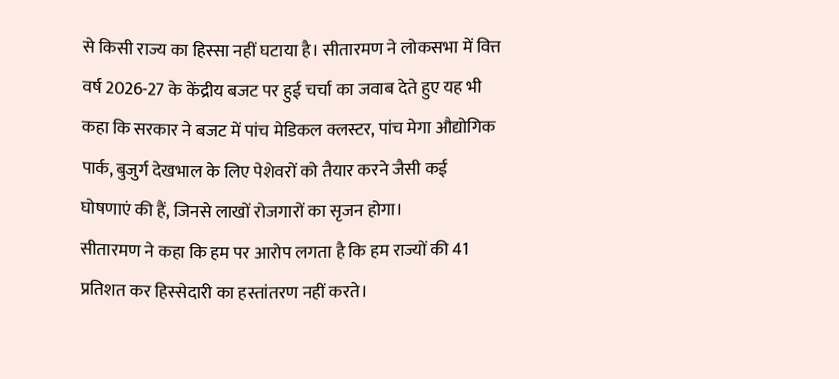से किसी राज्य का हिस्सा नहीं घटाया है। सीतारमण ने लोकसभा में वित्त वर्ष 2026-27 के केंद्रीय बजट पर हुई चर्चा का जवाब देते हुए यह भी कहा कि सरकार ने बजट में पांच मेडिकल क्लस्टर, पांच मेगा औद्योगिक पार्क, बुजुर्ग देखभाल के लिए पेशेवरों को तैयार करने जैसी कई घोषणाएं की हैं, जिनसे लाखों रोजगारों का सृजन होगा।
सीतारमण ने कहा कि हम पर आरोप लगता है कि हम राज्यों की 41 प्रतिशत कर हिस्सेदारी का हस्तांतरण नहीं करते।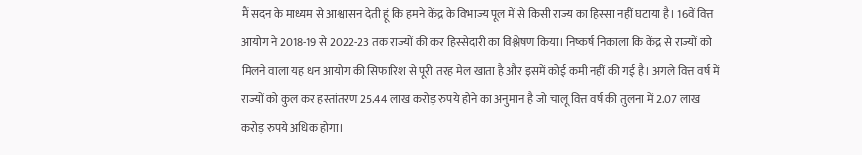मैं सदन के माध्यम से आश्वासन देती हूं कि हमने केंद्र के विभाज्य पूल में से किसी राज्य का हिस्सा नहीं घटाया है। 16वें वित्त आयोग ने 2018-19 से 2022-23 तक राज्यों की कर हिस्सेदारी का विश्लेषण किया। निष्कर्ष निकाला कि केंद्र से राज्यों को मिलने वाला यह धन आयोग की सिफारिश से पूरी तरह मेल खाता है और इसमें कोई कमी नहीं की गई है। अगले वित्त वर्ष में राज्यों को कुल कर हस्तांतरण 25.44 लाख करोड़ रुपये होने का अनुमान है जो चालू वित्त वर्ष की तुलना में 2.07 लाख करोड़ रुपये अधिक होगा।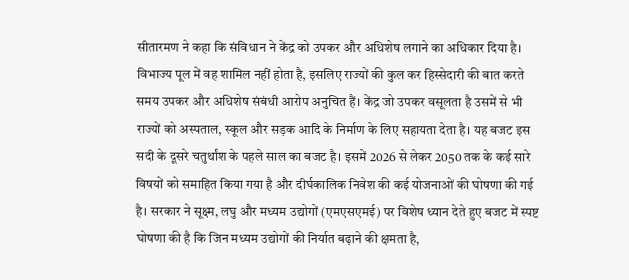सीतारमण ने कहा कि संविधान ने केंद्र को उपकर और अधिशेष लगाने का अधिकार दिया है। विभाज्य पूल में वह शामिल नहीं होता है, इसलिए राज्यों की कुल कर हिस्सेदारी की बात करते समय उपकर और अधिशेष संबंधी आरोप अनुचित हैं। केंद्र जो उपकर वसूलता है उसमें से भी राज्यों को अस्पताल, स्कूल और सड़क आदि के निर्माण के लिए सहायता देता है। यह बजट इस सदी के दूसरे चतुर्थांश के पहले साल का बजट है। इसमें 2026 से लेकर 2050 तक के कई सारे विषयों को समाहित किया गया है और दीर्घकालिक निवेश की कई योजनाओं की घोषणा की गई है। सरकार ने सूक्ष्म, लघु और मध्यम उद्योगों (एमएसएमई) पर विशेष ध्यान देते हुए बजट में स्पष्ट घोषणा की है कि जिन मध्यम उद्योगों की निर्यात बढ़ाने की क्षमता है,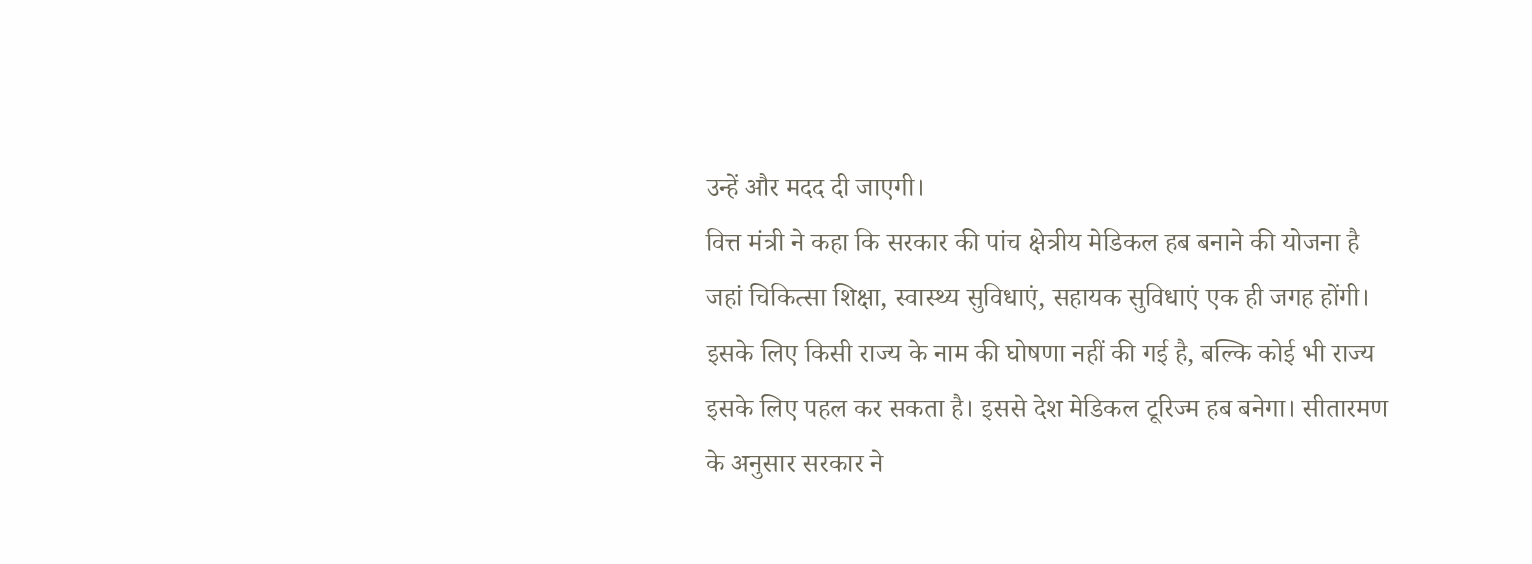उन्हें और मदद दी जाएगी।
वित्त मंत्री ने कहा कि सरकार की पांच क्षेत्रीय मेडिकल हब बनाने की योजना है जहां चिकित्सा शिक्षा, स्वास्थ्य सुविधाएं, सहायक सुविधाएं एक ही जगह होंगी। इसके लिए किसी राज्य के नाम की घोषणा नहीं की गई है, बल्कि कोई भी राज्य इसके लिए पहल कर सकता है। इससे देश मेडिकल टूरिज्म हब बनेगा। सीतारमण के अनुसार सरकार ने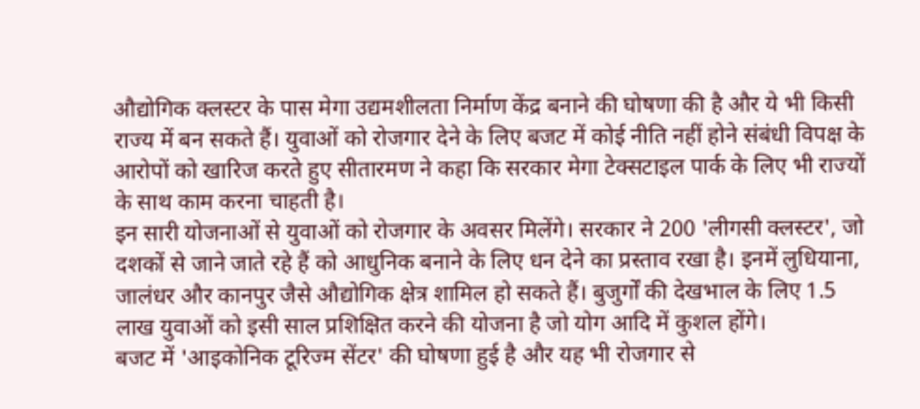औद्योगिक क्लस्टर के पास मेगा उद्यमशीलता निर्माण केंद्र बनाने की घोषणा की है और ये भी किसी राज्य में बन सकते हैं। युवाओं को रोजगार देने के लिए बजट में कोई नीति नहीं होने संबंधी विपक्ष के आरोपों को खारिज करते हुए सीतारमण ने कहा कि सरकार मेगा टेक्सटाइल पार्क के लिए भी राज्यों के साथ काम करना चाहती है।
इन सारी योजनाओं से युवाओं को रोजगार के अवसर मिलेंगे। सरकार ने 200 'लीगसी क्लस्टर', जो दशकों से जाने जाते रहे हैं को आधुनिक बनाने के लिए धन देने का प्रस्ताव रखा है। इनमें लुधियाना, जालंधर और कानपुर जैसे औद्योगिक क्षेत्र शामिल हो सकते हैं। बुजुर्गों की देखभाल के लिए 1.5 लाख युवाओं को इसी साल प्रशिक्षित करने की योजना है जो योग आदि में कुशल होंगे।
बजट में 'आइकोनिक टूरिज्म सेंटर' की घोषणा हुई है और यह भी रोजगार से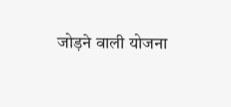जोड़ने वाली योजना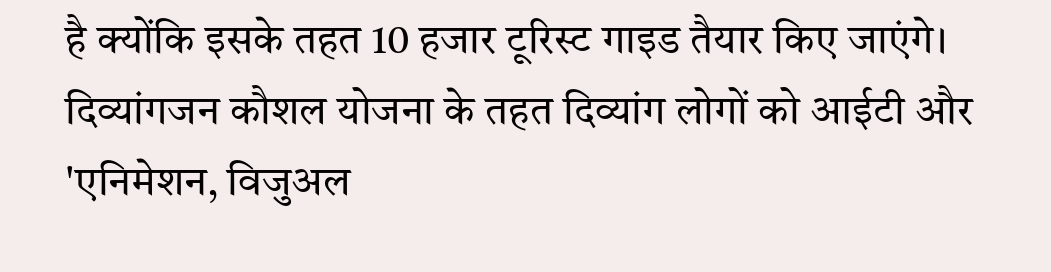है क्योंकि इसके तहत 10 हजार टूरिस्ट गाइड तैयार किए जाएंगे। दिव्यांगजन कौशल योजना के तहत दिव्यांग लोगों को आईटी और 'एनिमेशन, विजुअल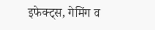इफेक्ट्स, गेमिंग व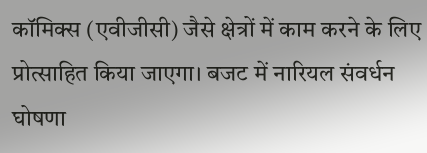कॉमिक्स (एवीजीसी) जैसे क्षेत्रों में काम करने के लिए प्रोत्साहित किया जाएगा। बजट में नारियल संवर्धन घोषणा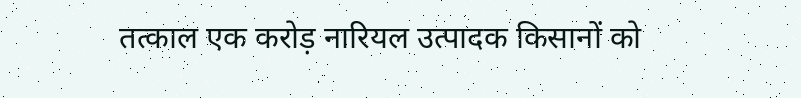तत्काल एक करोड़ नारियल उत्पादक किसानों को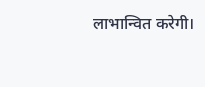लाभान्वित करेगी।